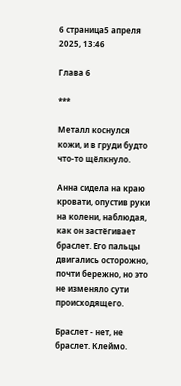6 страница5 апреля 2025, 13:46

Глава 6

***

Металл коснулся кожи, и в груди будто что-то щёлкнуло.

Анна сидела на краю кровати, опустив руки на колени, наблюдая, как он застёгивает браслет. Его пальцы двигались осторожно, почти бережно, но это не изменяло сути происходящего.

Браслет - нет, не браслет. Клеймо.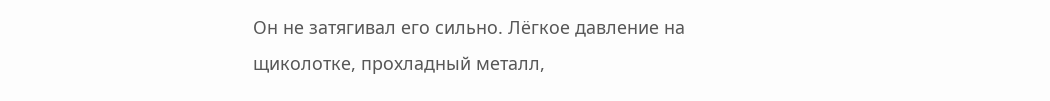Он не затягивал его сильно. Лёгкое давление на щиколотке, прохладный металл,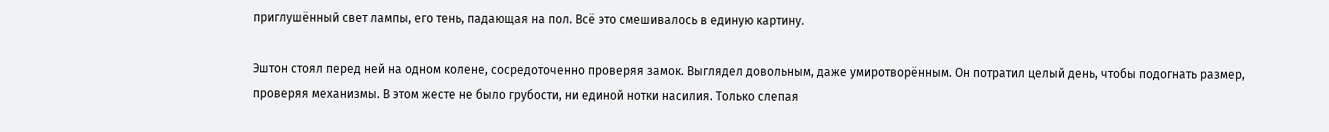приглушённый свет лампы, его тень, падающая на пол. Всё это смешивалось в единую картину.

Эштон стоял перед ней на одном колене, сосредоточенно проверяя замок. Выглядел довольным, даже умиротворённым. Он потратил целый день, чтобы подогнать размер, проверяя механизмы. В этом жесте не было грубости, ни единой нотки насилия. Только слепая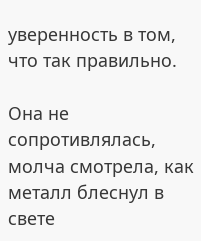уверенность в том, что так правильно.

Она не сопротивлялась, молча смотрела, как металл блеснул в свете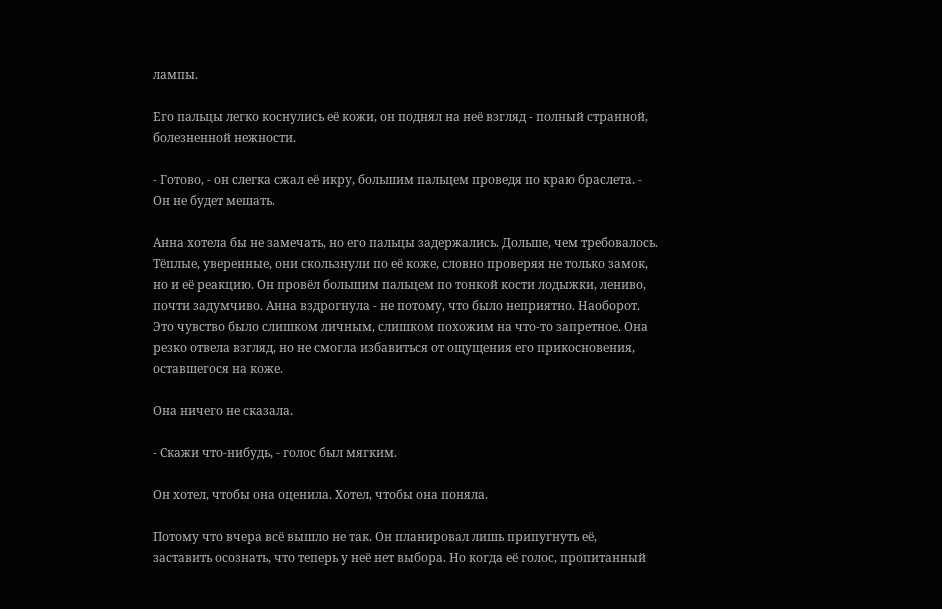лампы.

Его пальцы легко коснулись её кожи, он поднял на неё взгляд - полный странной, болезненной нежности.

- Готово, - он слегка сжал её икру, большим пальцем проведя по краю браслета. - Он не будет мешать.

Анна хотела бы не замечать, но его пальцы задержались. Дольше, чем требовалось. Тёплые, уверенные, они скользнули по её коже, словно проверяя не только замок, но и её реакцию. Он провёл большим пальцем по тонкой кости лодыжки, лениво, почти задумчиво. Анна вздрогнула - не потому, что было неприятно. Наоборот. Это чувство было слишком личным, слишком похожим на что-то запретное. Она резко отвела взгляд, но не смогла избавиться от ощущения его прикосновения, оставшегося на коже.

Она ничего не сказала.

- Скажи что-нибудь, - голос был мягким.

Он хотел, чтобы она оценила. Хотел, чтобы она поняла.

Потому что вчера всё вышло не так. Он планировал лишь припугнуть её, заставить осознать, что теперь у неё нет выбора. Но когда её голос, пропитанный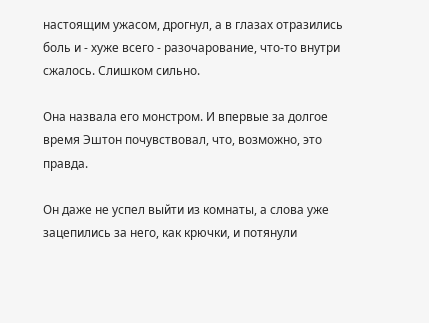настоящим ужасом, дрогнул, а в глазах отразились боль и - хуже всего - разочарование, что-то внутри сжалось. Слишком сильно.

Она назвала его монстром. И впервые за долгое время Эштон почувствовал, что, возможно, это правда.

Он даже не успел выйти из комнаты, а слова уже зацепились за него, как крючки, и потянули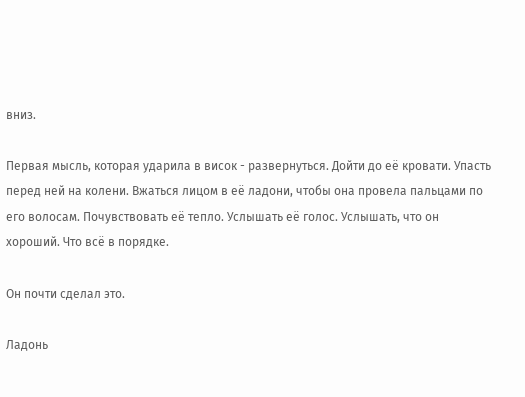вниз.

Первая мысль, которая ударила в висок - развернуться. Дойти до её кровати. Упасть перед ней на колени. Вжаться лицом в её ладони, чтобы она провела пальцами по его волосам. Почувствовать её тепло. Услышать её голос. Услышать, что он хороший. Что всё в порядке.

Он почти сделал это.

Ладонь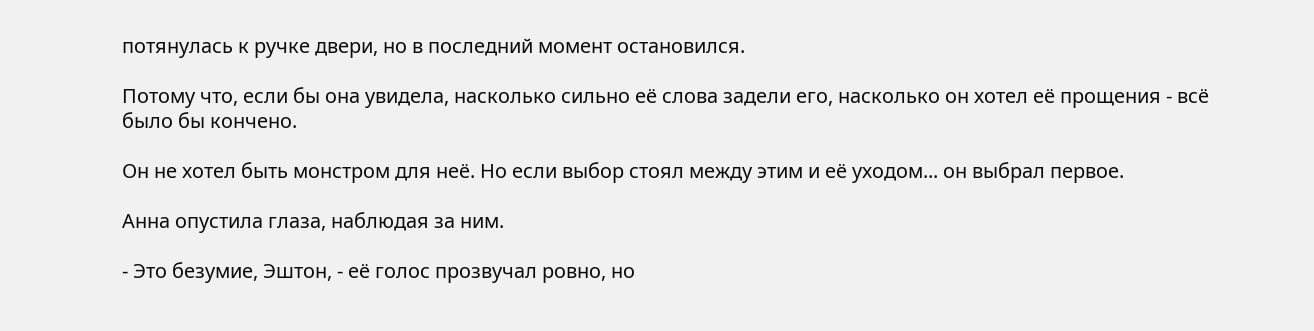потянулась к ручке двери, но в последний момент остановился.

Потому что, если бы она увидела, насколько сильно её слова задели его, насколько он хотел её прощения - всё было бы кончено.

Он не хотел быть монстром для неё. Но если выбор стоял между этим и её уходом... он выбрал первое.

Анна опустила глаза, наблюдая за ним.

- Это безумие, Эштон, - её голос прозвучал ровно, но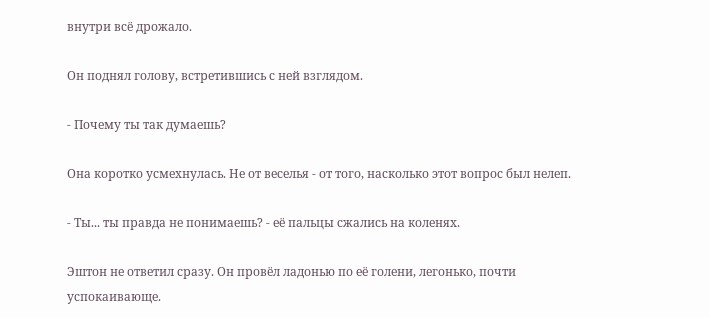внутри всё дрожало.

Он поднял голову, встретившись с ней взглядом.

- Почему ты так думаешь?

Она коротко усмехнулась. Не от веселья - от того, насколько этот вопрос был нелеп.

- Ты... ты правда не понимаешь? - её пальцы сжались на коленях.

Эштон не ответил сразу. Он провёл ладонью по её голени, легонько, почти успокаивающе.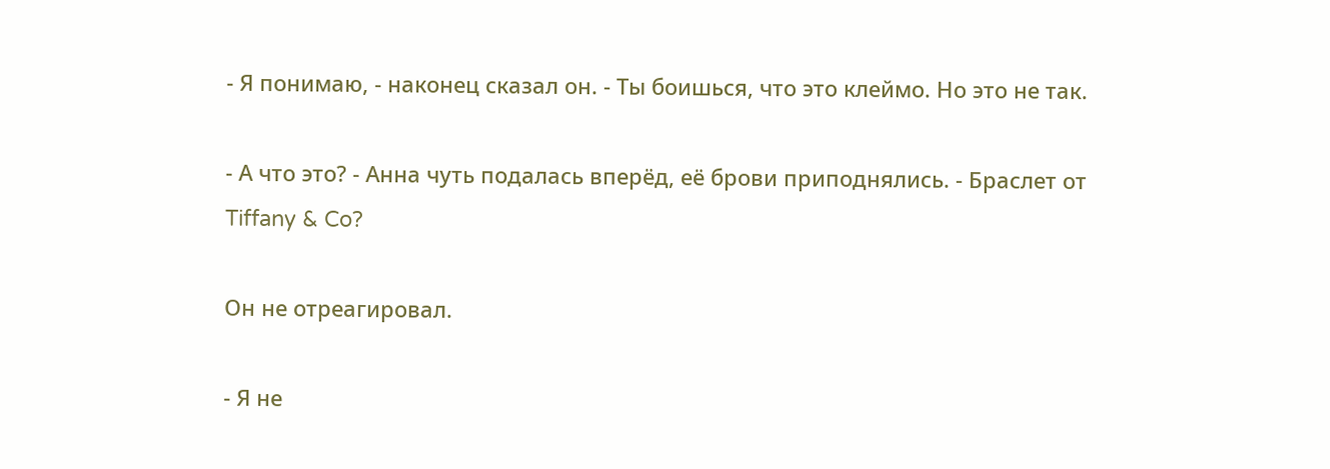- Я понимаю, - наконец сказал он. - Ты боишься, что это клеймо. Но это не так.

- А что это? - Анна чуть подалась вперёд, её брови приподнялись. - Браслет от Tiffany & Co?

Он не отреагировал.

- Я не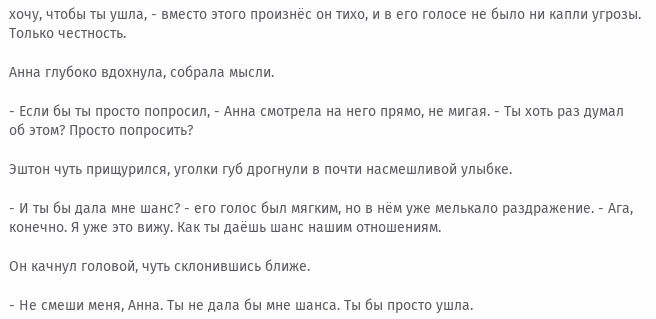хочу, чтобы ты ушла, - вместо этого произнёс он тихо, и в его голосе не было ни капли угрозы. Только честность.

Анна глубоко вдохнула, собрала мысли.

- Если бы ты просто попросил, - Анна смотрела на него прямо, не мигая. - Ты хоть раз думал об этом? Просто попросить?

Эштон чуть прищурился, уголки губ дрогнули в почти насмешливой улыбке.

- И ты бы дала мне шанс? - его голос был мягким, но в нём уже мелькало раздражение. - Ага, конечно. Я уже это вижу. Как ты даёшь шанс нашим отношениям.

Он качнул головой, чуть склонившись ближе.

- Не смеши меня, Анна. Ты не дала бы мне шанса. Ты бы просто ушла.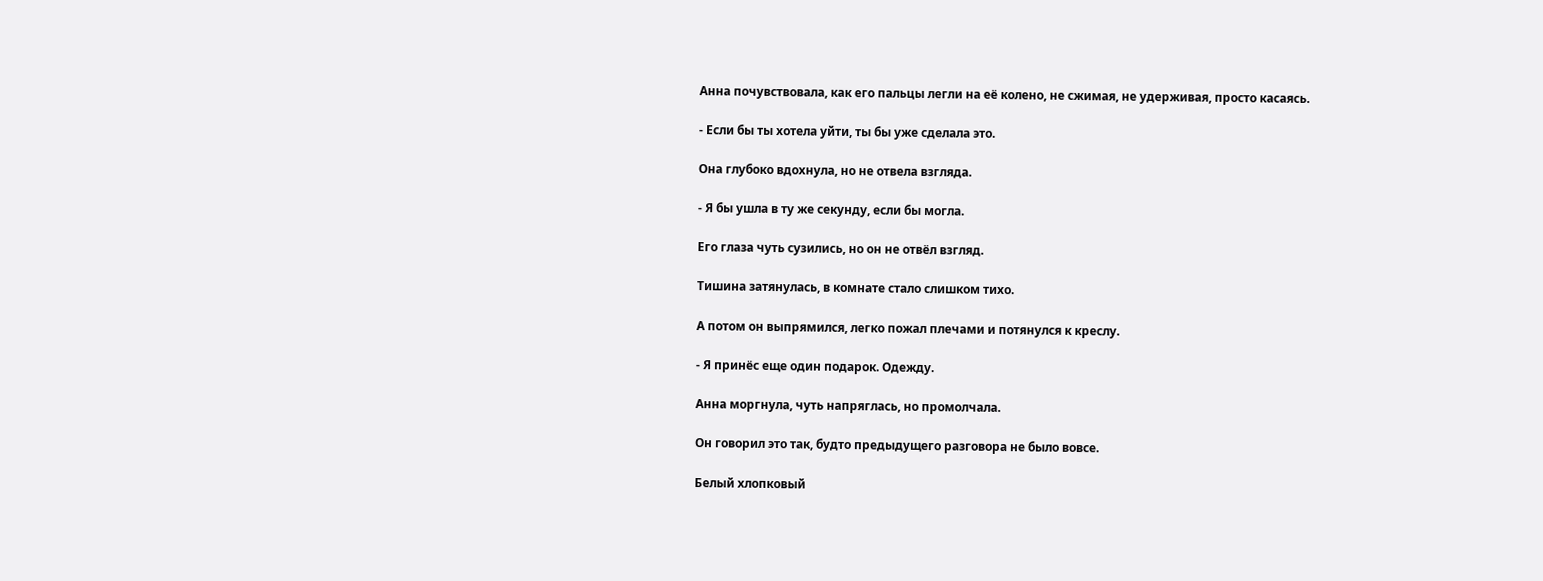Анна почувствовала, как его пальцы легли на её колено, не сжимая, не удерживая, просто касаясь.

- Если бы ты хотела уйти, ты бы уже сделала это.

Она глубоко вдохнула, но не отвела взгляда.

- Я бы ушла в ту же секунду, если бы могла.

Его глаза чуть сузились, но он не отвёл взгляд.

Тишина затянулась, в комнате стало слишком тихо.

А потом он выпрямился, легко пожал плечами и потянулся к креслу.

- Я принёс еще один подарок. Одежду.

Анна моргнула, чуть напряглась, но промолчала.

Он говорил это так, будто предыдущего разговора не было вовсе.

Белый хлопковый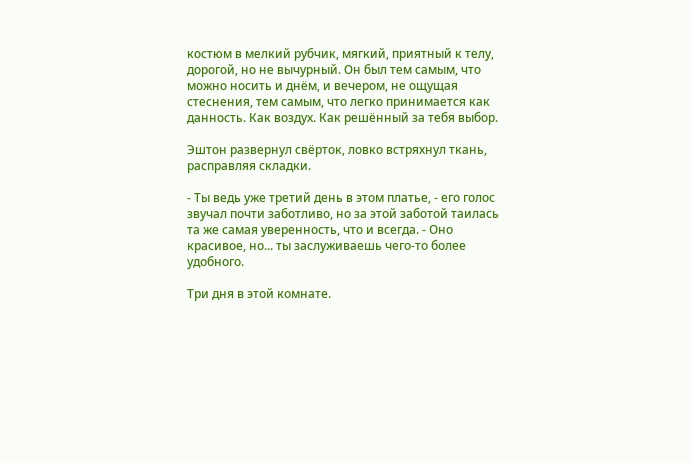костюм в мелкий рубчик, мягкий, приятный к телу, дорогой, но не вычурный. Он был тем самым, что можно носить и днём, и вечером, не ощущая стеснения, тем самым, что легко принимается как данность. Как воздух. Как решённый за тебя выбор.

Эштон развернул свёрток, ловко встряхнул ткань, расправляя складки.

- Ты ведь уже третий день в этом платье, - его голос звучал почти заботливо, но за этой заботой таилась та же самая уверенность, что и всегда. - Оно красивое, но... ты заслуживаешь чего-то более удобного.

Три дня в этой комнате.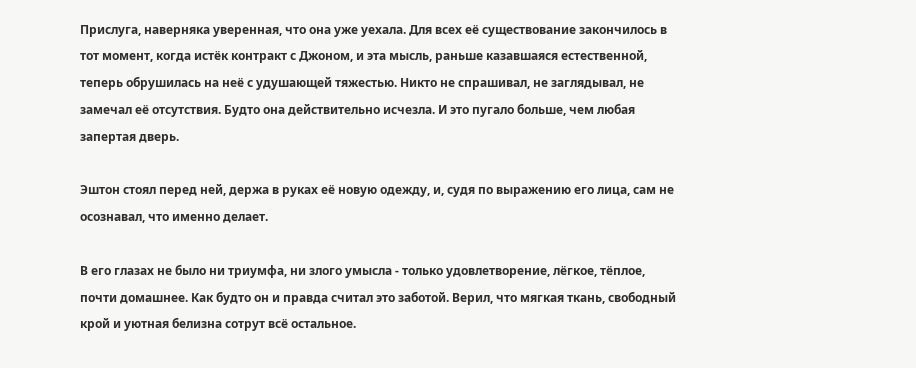Прислуга, наверняка уверенная, что она уже уехала. Для всех её существование закончилось в тот момент, когда истёк контракт с Джоном, и эта мысль, раньше казавшаяся естественной, теперь обрушилась на неё с удушающей тяжестью. Никто не спрашивал, не заглядывал, не замечал её отсутствия. Будто она действительно исчезла. И это пугало больше, чем любая запертая дверь.

Эштон стоял перед ней, держа в руках её новую одежду, и, судя по выражению его лица, сам не осознавал, что именно делает.

В его глазах не было ни триумфа, ни злого умысла - только удовлетворение, лёгкое, тёплое, почти домашнее. Как будто он и правда считал это заботой. Верил, что мягкая ткань, свободный крой и уютная белизна сотрут всё остальное.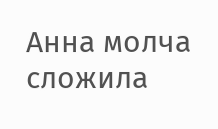Анна молча сложила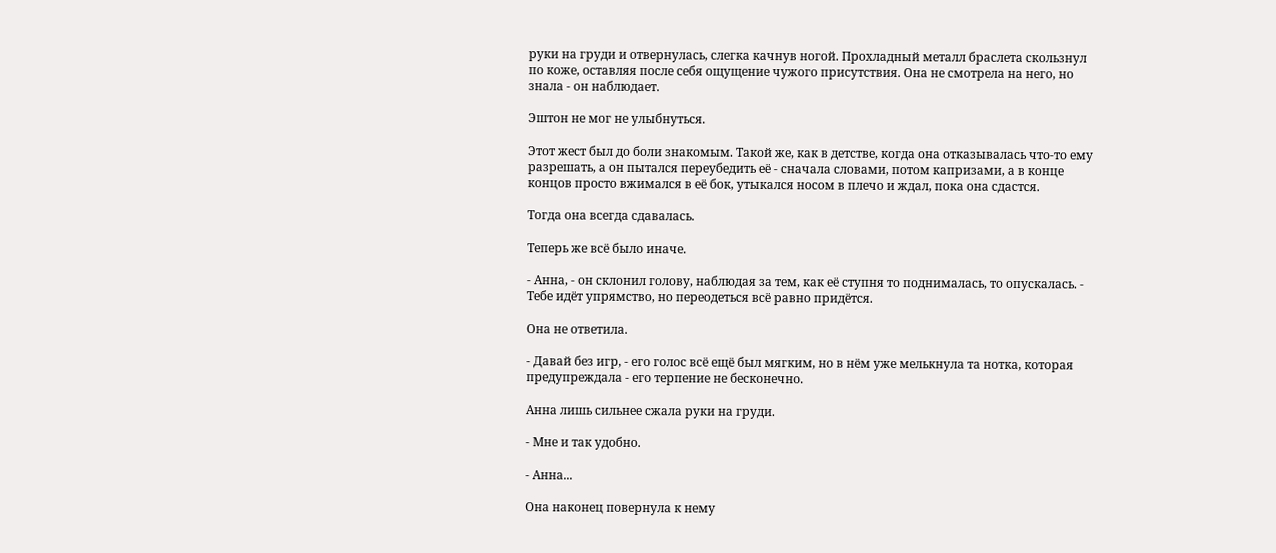руки на груди и отвернулась, слегка качнув ногой. Прохладный металл браслета скользнул по коже, оставляя после себя ощущение чужого присутствия. Она не смотрела на него, но знала - он наблюдает.

Эштон не мог не улыбнуться.

Этот жест был до боли знакомым. Такой же, как в детстве, когда она отказывалась что-то ему разрешать, а он пытался переубедить её - сначала словами, потом капризами, а в конце концов просто вжимался в её бок, утыкался носом в плечо и ждал, пока она сдастся.

Тогда она всегда сдавалась.

Теперь же всё было иначе.

- Анна, - он склонил голову, наблюдая за тем, как её ступня то поднималась, то опускалась. - Тебе идёт упрямство, но переодеться всё равно придётся.

Она не ответила.

- Давай без игр, - его голос всё ещё был мягким, но в нём уже мелькнула та нотка, которая предупреждала - его терпение не бесконечно.

Анна лишь сильнее сжала руки на груди.

- Мне и так удобно.

- Анна...

Она наконец повернула к нему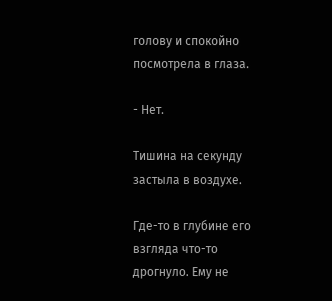голову и спокойно посмотрела в глаза.

- Нет.

Тишина на секунду застыла в воздухе.

Где-то в глубине его взгляда что-то дрогнуло. Ему не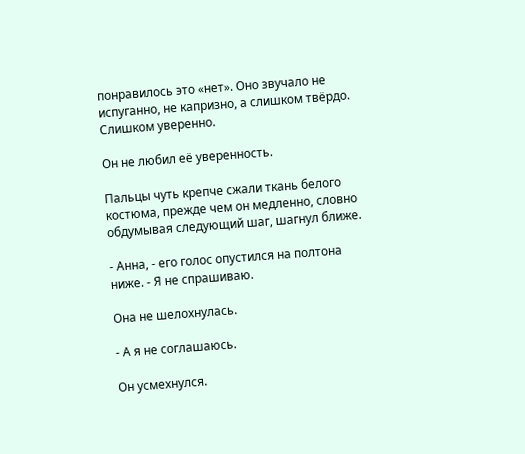понравилось это «нет». Оно звучало не испуганно, не капризно, а слишком твёрдо. Слишком уверенно.

Он не любил её уверенность.

Пальцы чуть крепче сжали ткань белого костюма, прежде чем он медленно, словно обдумывая следующий шаг, шагнул ближе.

- Анна, - его голос опустился на полтона ниже. - Я не спрашиваю.

Она не шелохнулась.

- А я не соглашаюсь.

Он усмехнулся.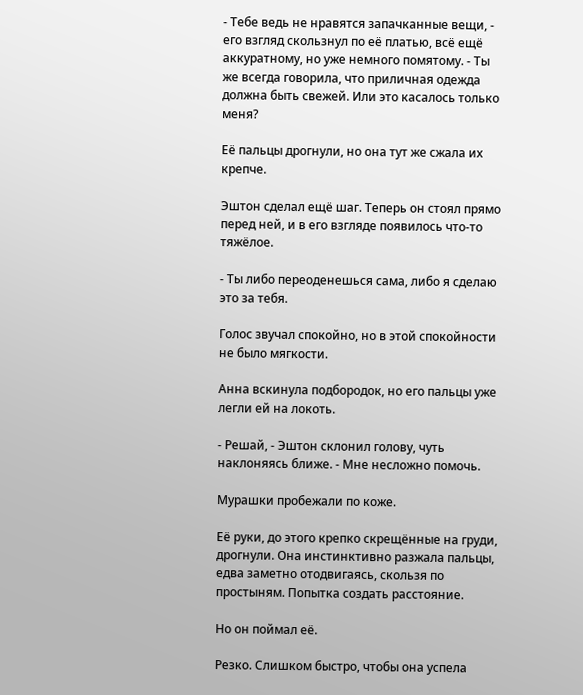- Тебе ведь не нравятся запачканные вещи, - его взгляд скользнул по её платью, всё ещё аккуратному, но уже немного помятому. - Ты же всегда говорила, что приличная одежда должна быть свежей. Или это касалось только меня?

Её пальцы дрогнули, но она тут же сжала их крепче.

Эштон сделал ещё шаг. Теперь он стоял прямо перед ней, и в его взгляде появилось что-то тяжёлое.

- Ты либо переоденешься сама, либо я сделаю это за тебя.

Голос звучал спокойно, но в этой спокойности не было мягкости.

Анна вскинула подбородок, но его пальцы уже легли ей на локоть.

- Решай, - Эштон склонил голову, чуть наклоняясь ближе. - Мне несложно помочь.

Мурашки пробежали по коже.

Её руки, до этого крепко скрещённые на груди, дрогнули. Она инстинктивно разжала пальцы, едва заметно отодвигаясь, скользя по простыням. Попытка создать расстояние.

Но он поймал её.

Резко. Слишком быстро, чтобы она успела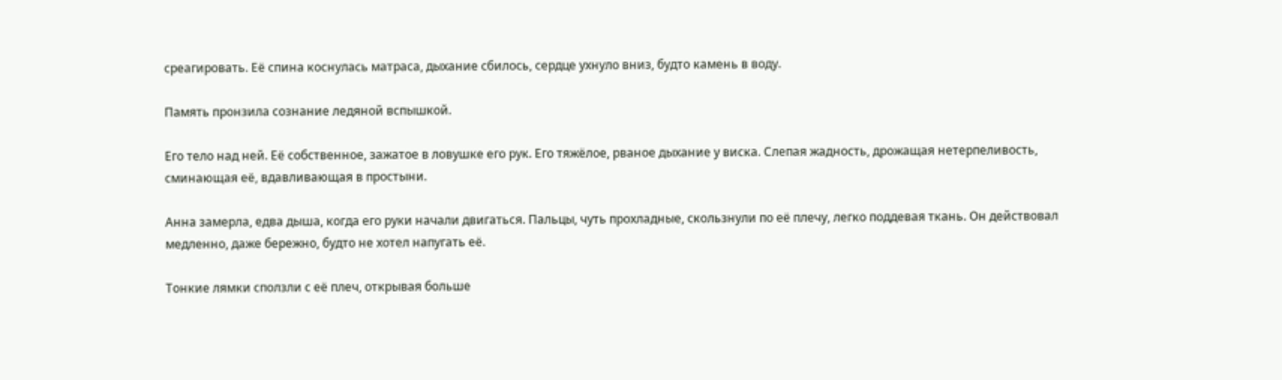среагировать. Её спина коснулась матраса, дыхание сбилось, сердце ухнуло вниз, будто камень в воду.

Память пронзила сознание ледяной вспышкой.

Его тело над ней. Её собственное, зажатое в ловушке его рук. Его тяжёлое, рваное дыхание у виска. Слепая жадность, дрожащая нетерпеливость, сминающая её, вдавливающая в простыни.

Анна замерла, едва дыша, когда его руки начали двигаться. Пальцы, чуть прохладные, скользнули по её плечу, легко поддевая ткань. Он действовал медленно, даже бережно, будто не хотел напугать её.

Тонкие лямки сползли с её плеч, открывая больше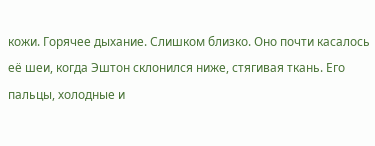кожи. Горячее дыхание. Слишком близко. Оно почти касалось её шеи, когда Эштон склонился ниже, стягивая ткань. Его пальцы, холодные и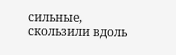сильные, скользили вдоль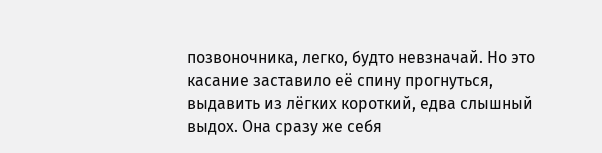позвоночника, легко, будто невзначай. Но это касание заставило её спину прогнуться, выдавить из лёгких короткий, едва слышный выдох. Она сразу же себя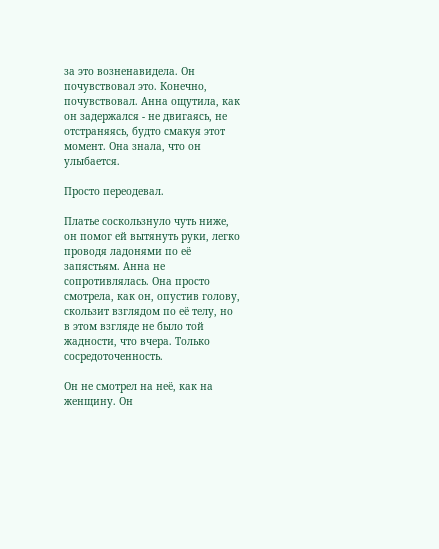за это возненавидела. Он почувствовал это. Конечно, почувствовал. Анна ощутила, как он задержался - не двигаясь, не отстраняясь, будто смакуя этот момент. Она знала, что он улыбается.

Просто переодевал.

Платье соскользнуло чуть ниже, он помог ей вытянуть руки, легко проводя ладонями по её запястьям. Анна не сопротивлялась. Она просто смотрела, как он, опустив голову, скользит взглядом по её телу, но в этом взгляде не было той жадности, что вчера. Только сосредоточенность.

Он не смотрел на неё, как на женщину. Он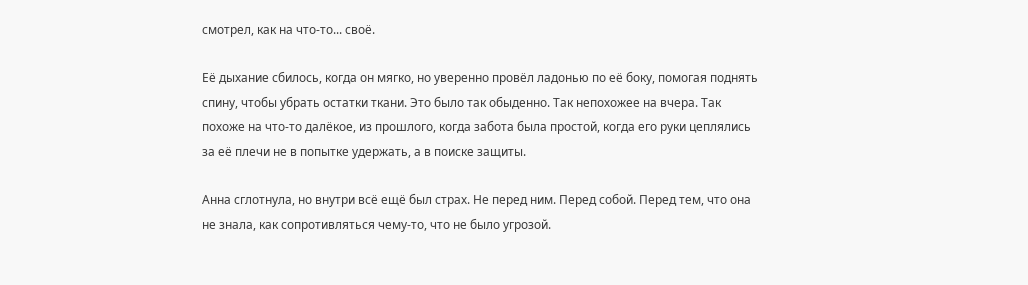смотрел, как на что-то... своё.

Её дыхание сбилось, когда он мягко, но уверенно провёл ладонью по её боку, помогая поднять спину, чтобы убрать остатки ткани. Это было так обыденно. Так непохожее на вчера. Так похоже на что-то далёкое, из прошлого, когда забота была простой, когда его руки цеплялись за её плечи не в попытке удержать, а в поиске защиты.

Анна сглотнула, но внутри всё ещё был страх. Не перед ним. Перед собой. Перед тем, что она не знала, как сопротивляться чему-то, что не было угрозой.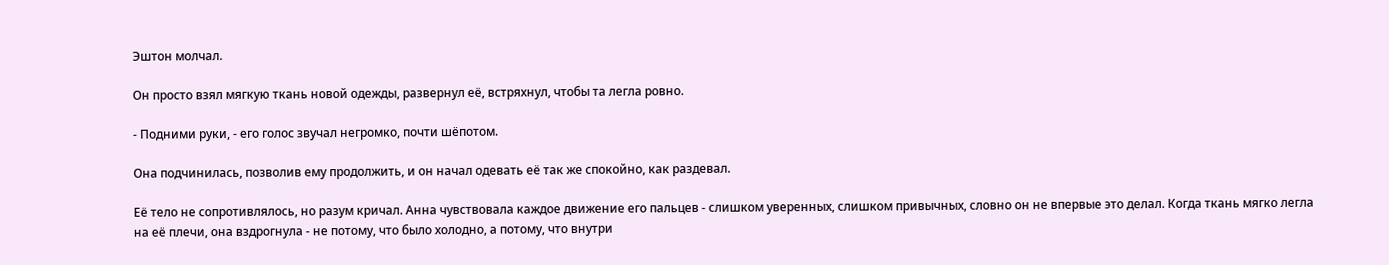Эштон молчал.

Он просто взял мягкую ткань новой одежды, развернул её, встряхнул, чтобы та легла ровно.

- Подними руки, - его голос звучал негромко, почти шёпотом.

Она подчинилась, позволив ему продолжить, и он начал одевать её так же спокойно, как раздевал.

Её тело не сопротивлялось, но разум кричал. Анна чувствовала каждое движение его пальцев - слишком уверенных, слишком привычных, словно он не впервые это делал. Когда ткань мягко легла на её плечи, она вздрогнула - не потому, что было холодно, а потому, что внутри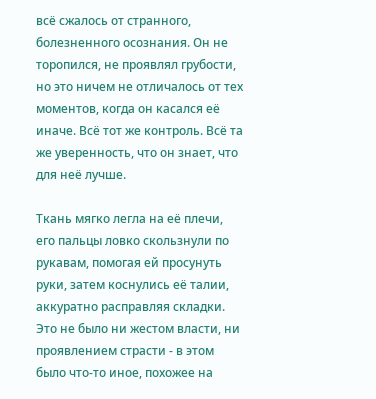всё сжалось от странного, болезненного осознания. Он не торопился, не проявлял грубости, но это ничем не отличалось от тех моментов, когда он касался её иначе. Всё тот же контроль. Всё та же уверенность, что он знает, что для неё лучше.

Ткань мягко легла на её плечи, его пальцы ловко скользнули по рукавам, помогая ей просунуть руки, затем коснулись её талии, аккуратно расправляя складки. Это не было ни жестом власти, ни проявлением страсти - в этом было что-то иное, похожее на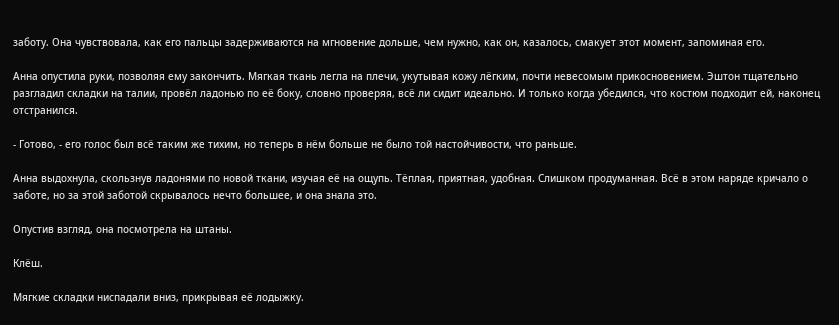заботу. Она чувствовала, как его пальцы задерживаются на мгновение дольше, чем нужно, как он, казалось, смакует этот момент, запоминая его.

Анна опустила руки, позволяя ему закончить. Мягкая ткань легла на плечи, укутывая кожу лёгким, почти невесомым прикосновением. Эштон тщательно разгладил складки на талии, провёл ладонью по её боку, словно проверяя, всё ли сидит идеально. И только когда убедился, что костюм подходит ей, наконец отстранился.

- Готово, - его голос был всё таким же тихим, но теперь в нём больше не было той настойчивости, что раньше.

Анна выдохнула, скользнув ладонями по новой ткани, изучая её на ощупь. Тёплая, приятная, удобная. Слишком продуманная. Всё в этом наряде кричало о заботе, но за этой заботой скрывалось нечто большее, и она знала это.

Опустив взгляд, она посмотрела на штаны.

Клёш.

Мягкие складки ниспадали вниз, прикрывая её лодыжку.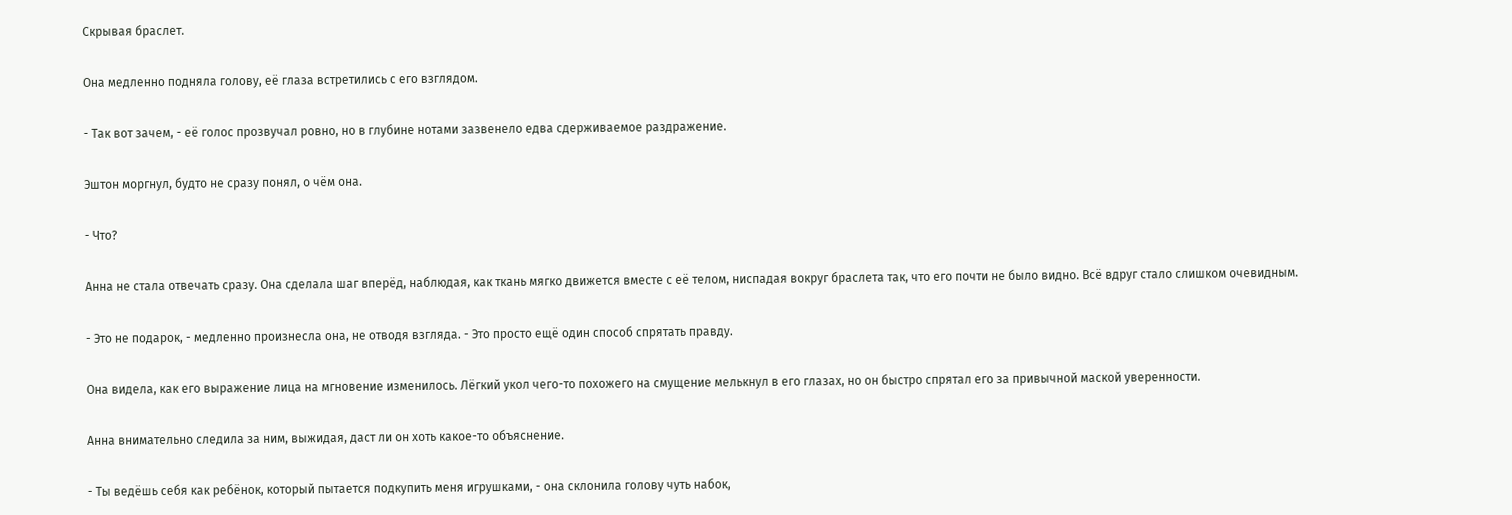Скрывая браслет.

Она медленно подняла голову, её глаза встретились с его взглядом.

- Так вот зачем, - её голос прозвучал ровно, но в глубине нотами зазвенело едва сдерживаемое раздражение.

Эштон моргнул, будто не сразу понял, о чём она.

- Что?

Анна не стала отвечать сразу. Она сделала шаг вперёд, наблюдая, как ткань мягко движется вместе с её телом, ниспадая вокруг браслета так, что его почти не было видно. Всё вдруг стало слишком очевидным.

- Это не подарок, - медленно произнесла она, не отводя взгляда. - Это просто ещё один способ спрятать правду.

Она видела, как его выражение лица на мгновение изменилось. Лёгкий укол чего-то похожего на смущение мелькнул в его глазах, но он быстро спрятал его за привычной маской уверенности.

Анна внимательно следила за ним, выжидая, даст ли он хоть какое-то объяснение.

- Ты ведёшь себя как ребёнок, который пытается подкупить меня игрушками, - она склонила голову чуть набок,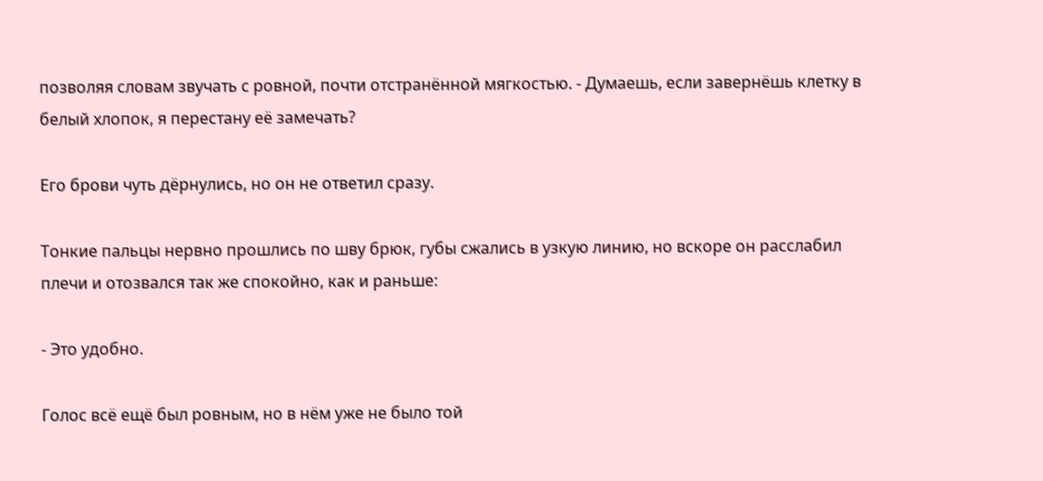позволяя словам звучать с ровной, почти отстранённой мягкостью. - Думаешь, если завернёшь клетку в белый хлопок, я перестану её замечать?

Его брови чуть дёрнулись, но он не ответил сразу.

Тонкие пальцы нервно прошлись по шву брюк, губы сжались в узкую линию, но вскоре он расслабил плечи и отозвался так же спокойно, как и раньше:

- Это удобно.

Голос всё ещё был ровным, но в нём уже не было той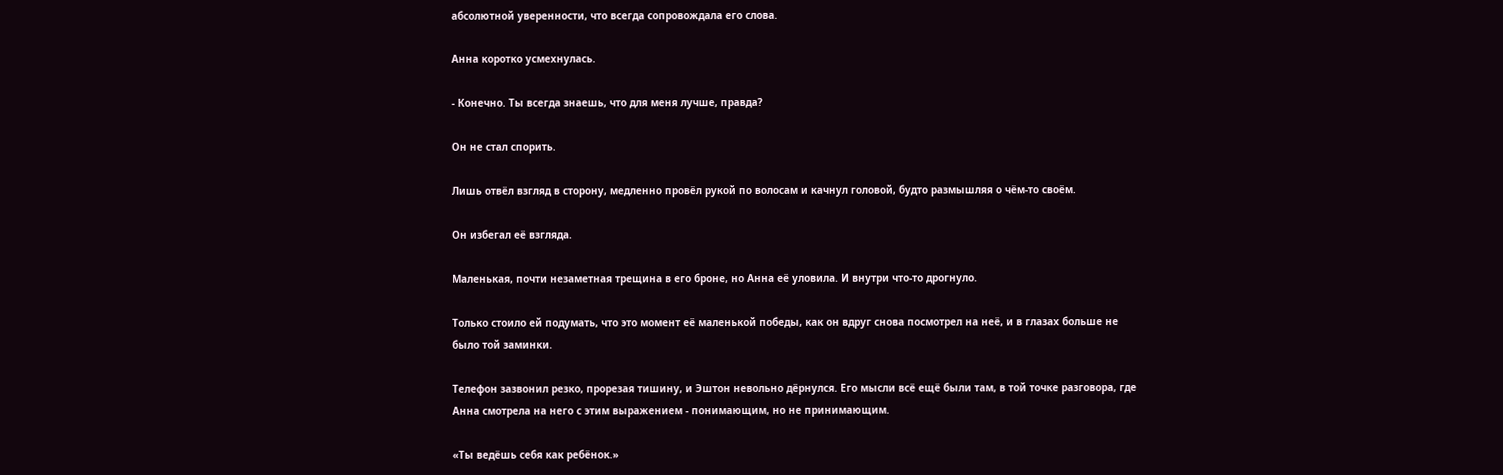абсолютной уверенности, что всегда сопровождала его слова.

Анна коротко усмехнулась.

- Конечно. Ты всегда знаешь, что для меня лучше, правда?

Он не стал спорить.

Лишь отвёл взгляд в сторону, медленно провёл рукой по волосам и качнул головой, будто размышляя о чём-то своём.

Он избегал её взгляда.

Маленькая, почти незаметная трещина в его броне, но Анна её уловила. И внутри что-то дрогнуло.

Только стоило ей подумать, что это момент её маленькой победы, как он вдруг снова посмотрел на неё, и в глазах больше не было той заминки.

Телефон зазвонил резко, прорезая тишину, и Эштон невольно дёрнулся. Его мысли всё ещё были там, в той точке разговора, где Анна смотрела на него с этим выражением - понимающим, но не принимающим.

«Ты ведёшь себя как ребёнок.»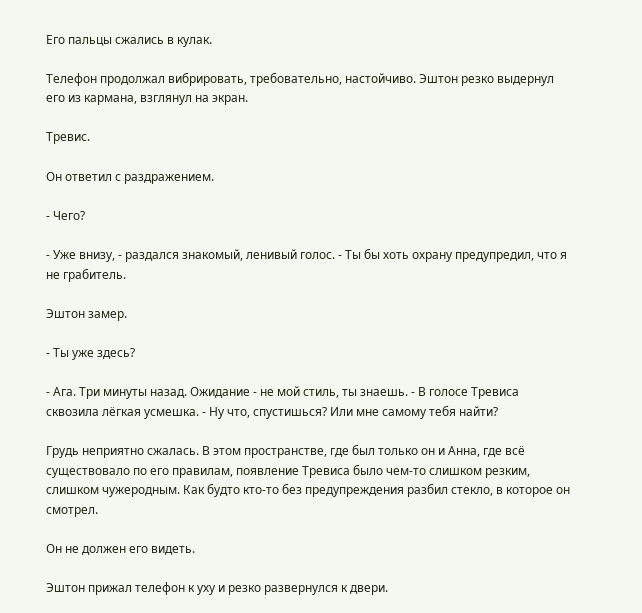Его пальцы сжались в кулак.

Телефон продолжал вибрировать, требовательно, настойчиво. Эштон резко выдернул его из кармана, взглянул на экран.

Тревис.

Он ответил с раздражением.

- Чего?

- Уже внизу, - раздался знакомый, ленивый голос. - Ты бы хоть охрану предупредил, что я не грабитель.

Эштон замер.

- Ты уже здесь?

- Ага. Три минуты назад. Ожидание - не мой стиль, ты знаешь. - В голосе Тревиса сквозила лёгкая усмешка. - Ну что, спустишься? Или мне самому тебя найти?

Грудь неприятно сжалась. В этом пространстве, где был только он и Анна, где всё существовало по его правилам, появление Тревиса было чем-то слишком резким, слишком чужеродным. Как будто кто-то без предупреждения разбил стекло, в которое он смотрел.

Он не должен его видеть.

Эштон прижал телефон к уху и резко развернулся к двери.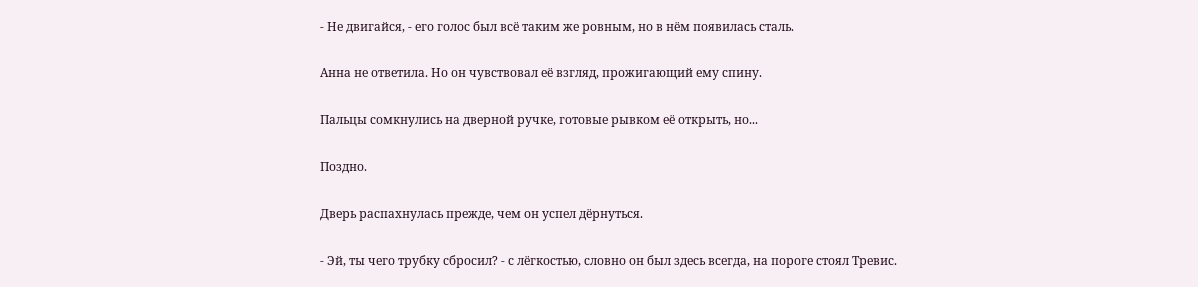- Не двигайся, - его голос был всё таким же ровным, но в нём появилась сталь.

Анна не ответила. Но он чувствовал её взгляд, прожигающий ему спину.

Пальцы сомкнулись на дверной ручке, готовые рывком её открыть, но...

Поздно.

Дверь распахнулась прежде, чем он успел дёрнуться.

- Эй, ты чего трубку сбросил? - с лёгкостью, словно он был здесь всегда, на пороге стоял Тревис.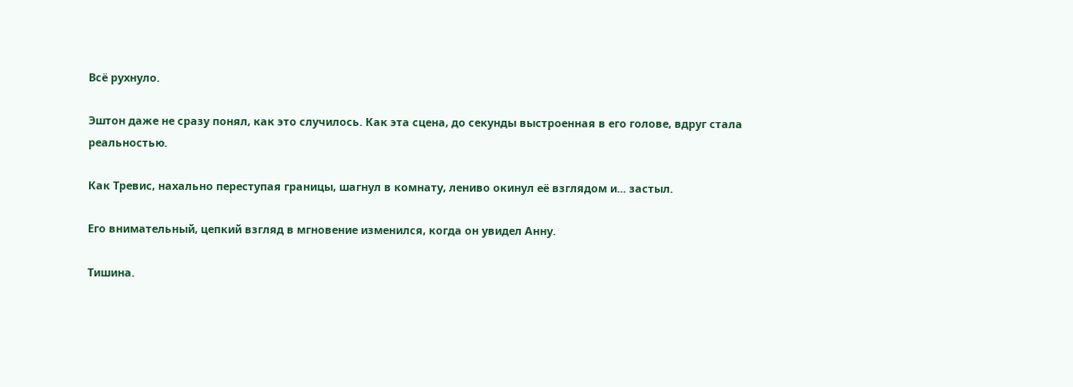Всё рухнуло.

Эштон даже не сразу понял, как это случилось. Как эта сцена, до секунды выстроенная в его голове, вдруг стала реальностью.

Как Тревис, нахально переступая границы, шагнул в комнату, лениво окинул её взглядом и... застыл.

Его внимательный, цепкий взгляд в мгновение изменился, когда он увидел Анну.

Тишина.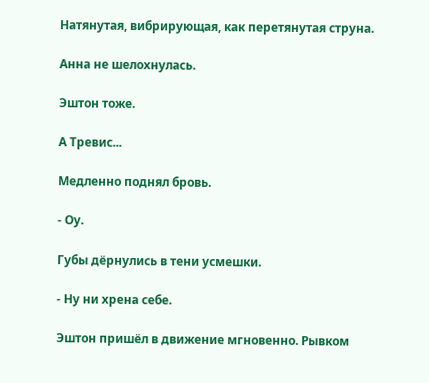Натянутая, вибрирующая, как перетянутая струна.

Анна не шелохнулась.

Эштон тоже.

А Тревис...

Медленно поднял бровь.

- Оу.

Губы дёрнулись в тени усмешки.

- Ну ни хрена себе.

Эштон пришёл в движение мгновенно. Рывком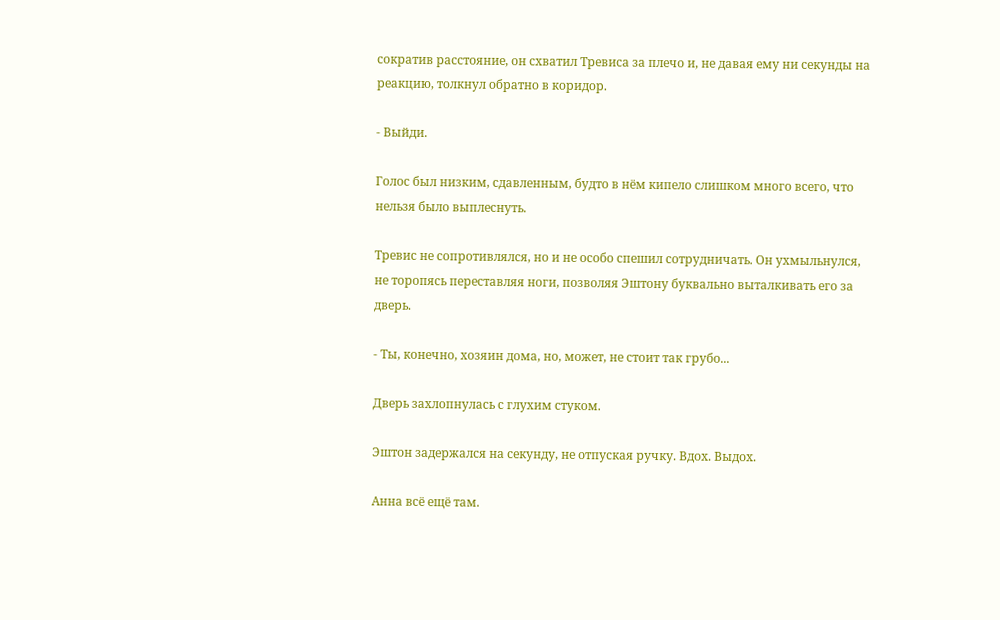сократив расстояние, он схватил Тревиса за плечо и, не давая ему ни секунды на реакцию, толкнул обратно в коридор.

- Выйди.

Голос был низким, сдавленным, будто в нём кипело слишком много всего, что нельзя было выплеснуть.

Тревис не сопротивлялся, но и не особо спешил сотрудничать. Он ухмыльнулся, не торопясь переставляя ноги, позволяя Эштону буквально выталкивать его за дверь.

- Ты, конечно, хозяин дома, но, может, не стоит так грубо...

Дверь захлопнулась с глухим стуком.

Эштон задержался на секунду, не отпуская ручку. Вдох. Выдох.

Анна всё ещё там.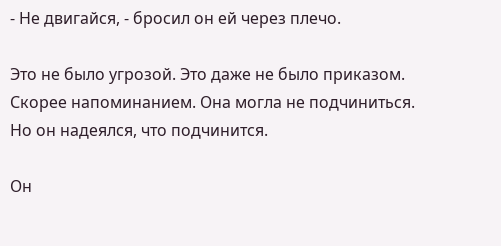- Не двигайся, - бросил он ей через плечо.

Это не было угрозой. Это даже не было приказом. Скорее напоминанием. Она могла не подчиниться. Но он надеялся, что подчинится.

Он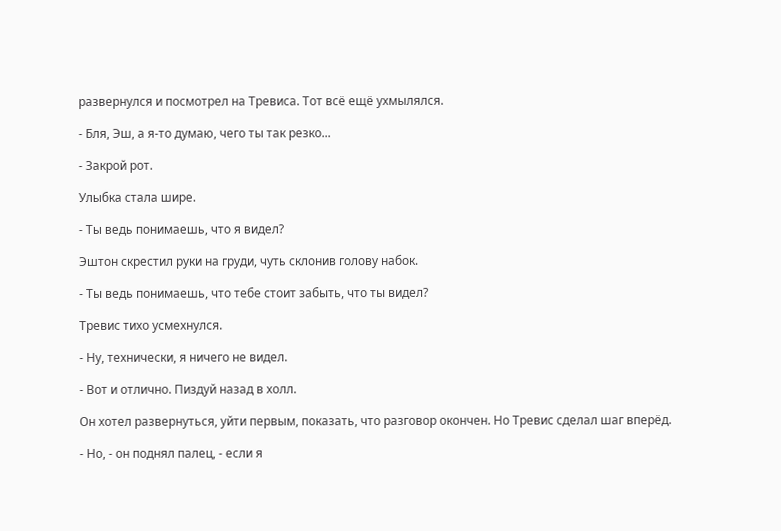развернулся и посмотрел на Тревиса. Тот всё ещё ухмылялся.

- Бля, Эш, а я-то думаю, чего ты так резко...

- Закрой рот.

Улыбка стала шире.

- Ты ведь понимаешь, что я видел?

Эштон скрестил руки на груди, чуть склонив голову набок.

- Ты ведь понимаешь, что тебе стоит забыть, что ты видел?

Тревис тихо усмехнулся.

- Ну, технически, я ничего не видел.

- Вот и отлично. Пиздуй назад в холл.

Он хотел развернуться, уйти первым, показать, что разговор окончен. Но Тревис сделал шаг вперёд.

- Но, - он поднял палец, - если я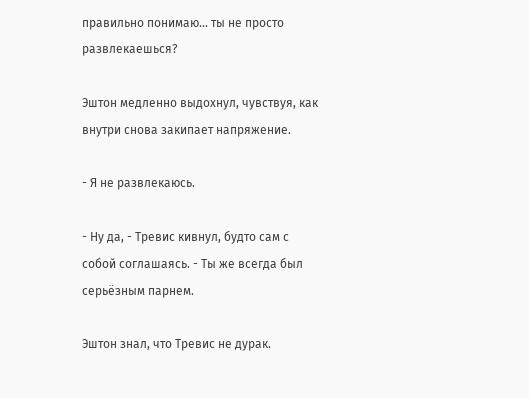правильно понимаю... ты не просто развлекаешься?

Эштон медленно выдохнул, чувствуя, как внутри снова закипает напряжение.

- Я не развлекаюсь.

- Ну да, - Тревис кивнул, будто сам с собой соглашаясь. - Ты же всегда был серьёзным парнем.

Эштон знал, что Тревис не дурак.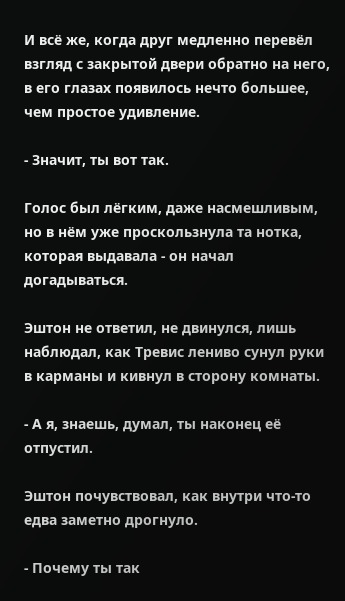И всё же, когда друг медленно перевёл взгляд с закрытой двери обратно на него, в его глазах появилось нечто большее, чем простое удивление.

- Значит, ты вот так.

Голос был лёгким, даже насмешливым, но в нём уже проскользнула та нотка, которая выдавала - он начал догадываться.

Эштон не ответил, не двинулся, лишь наблюдал, как Тревис лениво сунул руки в карманы и кивнул в сторону комнаты.

- А я, знаешь, думал, ты наконец её отпустил.

Эштон почувствовал, как внутри что-то едва заметно дрогнуло.

- Почему ты так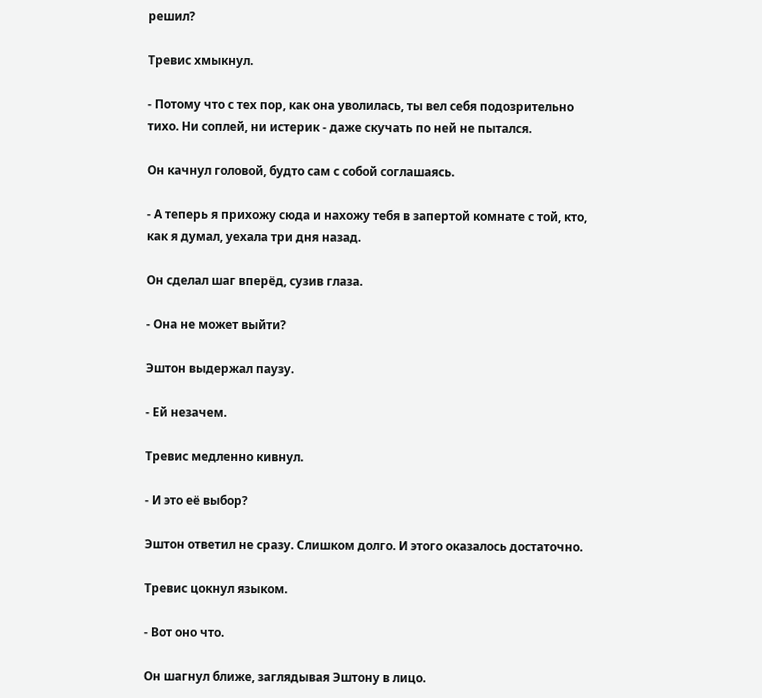решил?

Тревис хмыкнул.

- Потому что с тех пор, как она уволилась, ты вел себя подозрительно тихо. Ни соплей, ни истерик - даже скучать по ней не пытался.

Он качнул головой, будто сам с собой соглашаясь.

- А теперь я прихожу сюда и нахожу тебя в запертой комнате с той, кто, как я думал, уехала три дня назад.

Он сделал шаг вперёд, сузив глаза.

- Она не может выйти?

Эштон выдержал паузу.

- Ей незачем.

Тревис медленно кивнул.

- И это её выбор?

Эштон ответил не сразу. Слишком долго. И этого оказалось достаточно.

Тревис цокнул языком.

- Вот оно что.

Он шагнул ближе, заглядывая Эштону в лицо.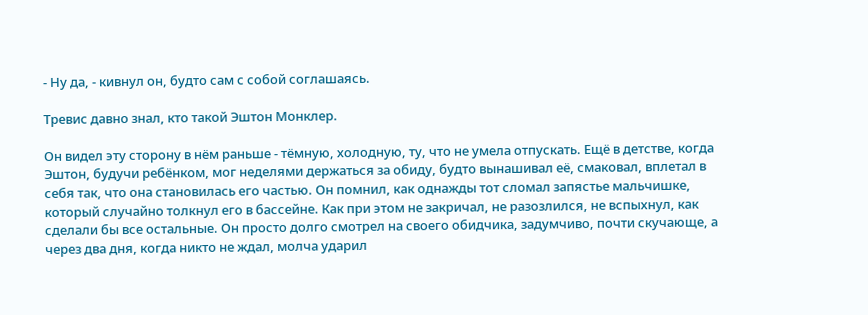- Ну да, - кивнул он, будто сам с собой соглашаясь.

Тревис давно знал, кто такой Эштон Монклер.

Он видел эту сторону в нём раньше - тёмную, холодную, ту, что не умела отпускать. Ещё в детстве, когда Эштон, будучи ребёнком, мог неделями держаться за обиду, будто вынашивал её, смаковал, вплетал в себя так, что она становилась его частью. Он помнил, как однажды тот сломал запястье мальчишке, который случайно толкнул его в бассейне. Как при этом не закричал, не разозлился, не вспыхнул, как сделали бы все остальные. Он просто долго смотрел на своего обидчика, задумчиво, почти скучающе, а через два дня, когда никто не ждал, молча ударил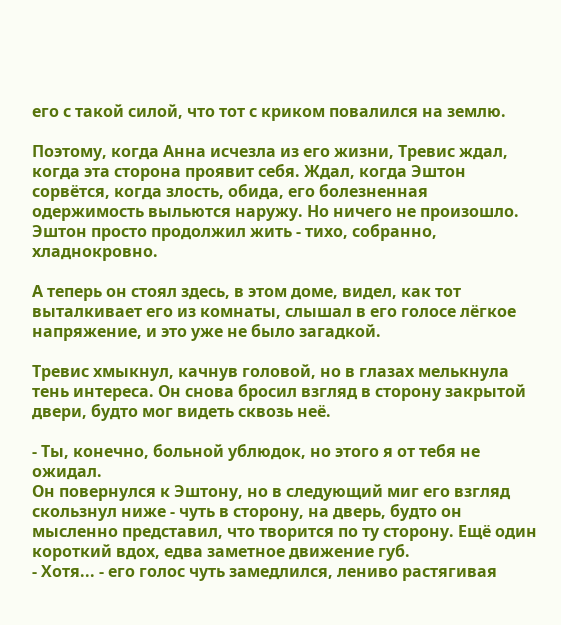его с такой силой, что тот с криком повалился на землю.

Поэтому, когда Анна исчезла из его жизни, Тревис ждал, когда эта сторона проявит себя. Ждал, когда Эштон сорвётся, когда злость, обида, его болезненная одержимость выльются наружу. Но ничего не произошло. Эштон просто продолжил жить - тихо, собранно, хладнокровно.

А теперь он стоял здесь, в этом доме, видел, как тот выталкивает его из комнаты, слышал в его голосе лёгкое напряжение, и это уже не было загадкой.

Тревис хмыкнул, качнув головой, но в глазах мелькнула тень интереса. Он снова бросил взгляд в сторону закрытой двери, будто мог видеть сквозь неё.

- Ты, конечно, больной ублюдок, но этого я от тебя не ожидал.
Он повернулся к Эштону, но в следующий миг его взгляд скользнул ниже - чуть в сторону, на дверь, будто он мысленно представил, что творится по ту сторону. Ещё один короткий вдох, едва заметное движение губ.
- Хотя... - его голос чуть замедлился, лениво растягивая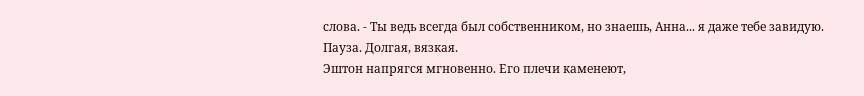слова. - Ты ведь всегда был собственником, но знаешь, Анна... я даже тебе завидую.
Пауза. Долгая, вязкая.
Эштон напрягся мгновенно. Его плечи каменеют,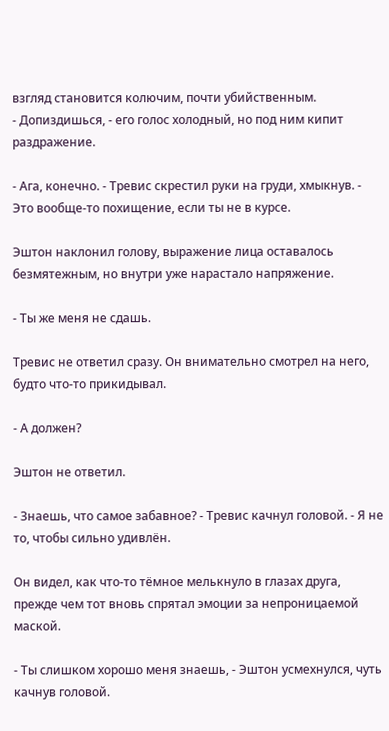взгляд становится колючим, почти убийственным.
- Допиздишься, - его голос холодный, но под ним кипит раздражение.

- Ага, конечно. - Тревис скрестил руки на груди, хмыкнув. - Это вообще-то похищение, если ты не в курсе.

Эштон наклонил голову, выражение лица оставалось безмятежным, но внутри уже нарастало напряжение.

- Ты же меня не сдашь.

Тревис не ответил сразу. Он внимательно смотрел на него, будто что-то прикидывал.

- А должен?

Эштон не ответил.

- Знаешь, что самое забавное? - Тревис качнул головой. - Я не то, чтобы сильно удивлён.

Он видел, как что-то тёмное мелькнуло в глазах друга, прежде чем тот вновь спрятал эмоции за непроницаемой маской.

- Ты слишком хорошо меня знаешь, - Эштон усмехнулся, чуть качнув головой.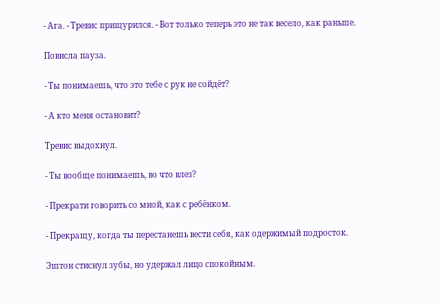- Ага. - Тревис прищурился. - Вот только теперь это не так весело, как раньше.

Повисла пауза.

- Ты понимаешь, что это тебе с рук не сойдёт?

- А кто меня остановит?

Тревис выдохнул.

- Ты вообще понимаешь, во что влез?

- Прекрати говорить со мной, как с ребёнком.

- Прекращу, когда ты перестанешь вести себя, как одержимый подросток.

Эштон стиснул зубы, но удержал лицо спокойным.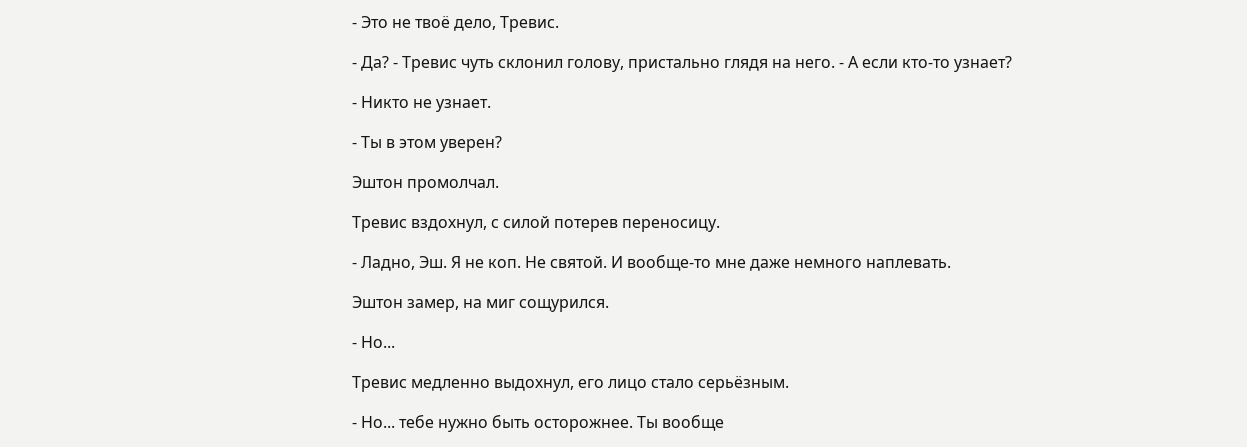- Это не твоё дело, Тревис.

- Да? - Тревис чуть склонил голову, пристально глядя на него. - А если кто-то узнает?

- Никто не узнает.

- Ты в этом уверен?

Эштон промолчал.

Тревис вздохнул, с силой потерев переносицу.

- Ладно, Эш. Я не коп. Не святой. И вообще-то мне даже немного наплевать.

Эштон замер, на миг сощурился.

- Но...

Тревис медленно выдохнул, его лицо стало серьёзным.

- Но... тебе нужно быть осторожнее. Ты вообще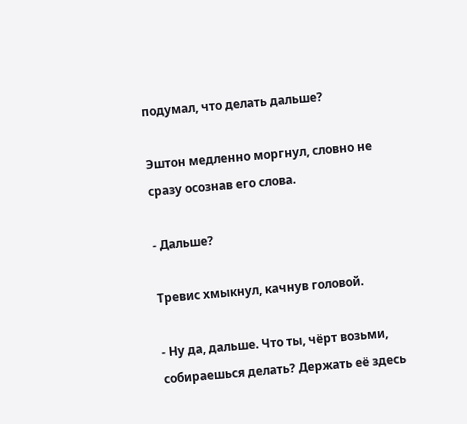подумал, что делать дальше?

Эштон медленно моргнул, словно не сразу осознав его слова.

- Дальше?

Тревис хмыкнул, качнув головой.

- Ну да, дальше. Что ты, чёрт возьми, собираешься делать? Держать её здесь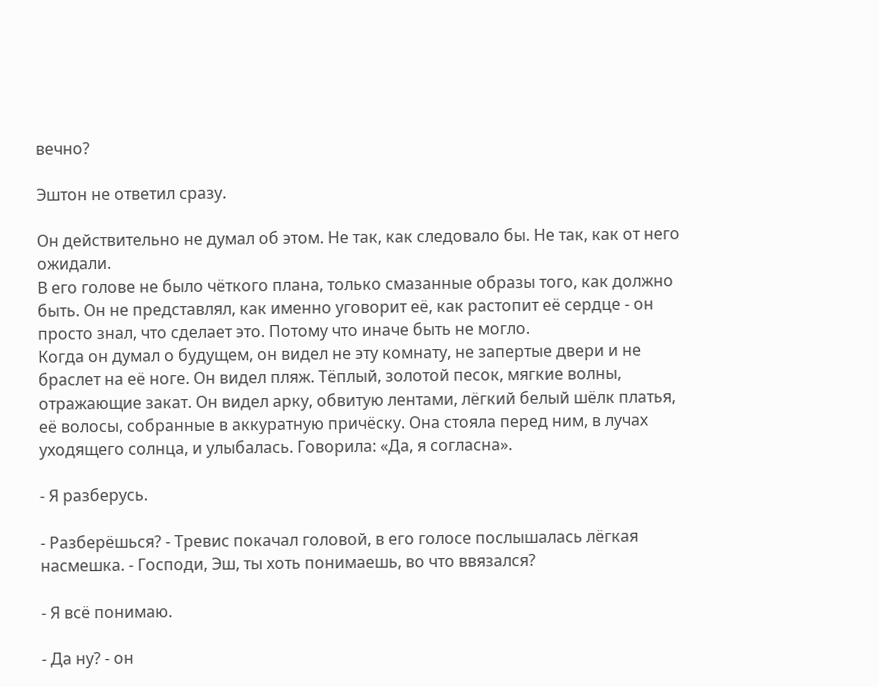вечно?

Эштон не ответил сразу.

Он действительно не думал об этом. Не так, как следовало бы. Не так, как от него ожидали.
В его голове не было чёткого плана, только смазанные образы того, как должно быть. Он не представлял, как именно уговорит её, как растопит её сердце - он просто знал, что сделает это. Потому что иначе быть не могло.
Когда он думал о будущем, он видел не эту комнату, не запертые двери и не браслет на её ноге. Он видел пляж. Тёплый, золотой песок, мягкие волны, отражающие закат. Он видел арку, обвитую лентами, лёгкий белый шёлк платья, её волосы, собранные в аккуратную причёску. Она стояла перед ним, в лучах уходящего солнца, и улыбалась. Говорила: «Да, я согласна».

- Я разберусь.

- Разберёшься? - Тревис покачал головой, в его голосе послышалась лёгкая насмешка. - Господи, Эш, ты хоть понимаешь, во что ввязался?

- Я всё понимаю.

- Да ну? - он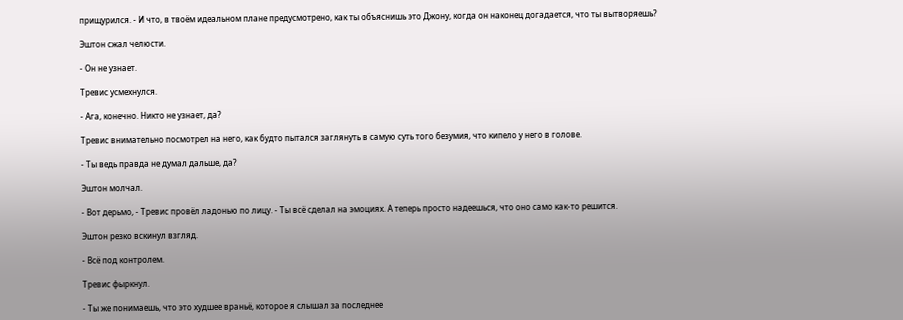прищурился. - И что, в твоём идеальном плане предусмотрено, как ты объяснишь это Джону, когда он наконец догадается, что ты вытворяешь?

Эштон сжал челюсти.

- Он не узнает.

Тревис усмехнулся.

- Ага, конечно. Никто не узнает, да?

Тревис внимательно посмотрел на него, как будто пытался заглянуть в самую суть того безумия, что кипело у него в голове.

- Ты ведь правда не думал дальше, да?

Эштон молчал.

- Вот дерьмо, - Тревис провёл ладонью по лицу. - Ты всё сделал на эмоциях. А теперь просто надеешься, что оно само как-то решится.

Эштон резко вскинул взгляд.

- Всё под контролем.

Тревис фыркнул.

- Ты же понимаешь, что это худшее враньё, которое я слышал за последнее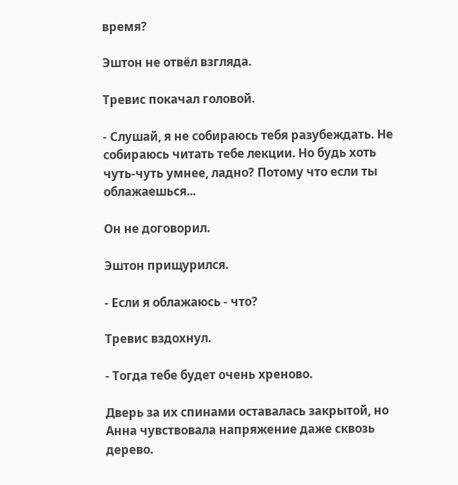время?

Эштон не отвёл взгляда.

Тревис покачал головой.

- Слушай, я не собираюсь тебя разубеждать. Не собираюсь читать тебе лекции. Но будь хоть чуть-чуть умнее, ладно? Потому что если ты облажаешься...

Он не договорил.

Эштон прищурился.

- Если я облажаюсь - что?

Тревис вздохнул.

- Тогда тебе будет очень хреново.

Дверь за их спинами оставалась закрытой, но Анна чувствовала напряжение даже сквозь дерево.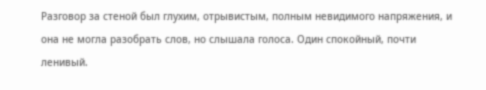Разговор за стеной был глухим, отрывистым, полным невидимого напряжения, и она не могла разобрать слов, но слышала голоса. Один спокойный, почти ленивый.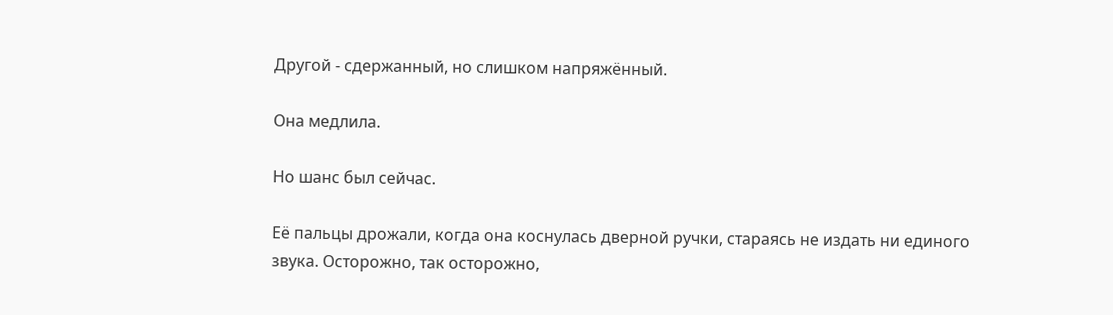Другой - сдержанный, но слишком напряжённый.

Она медлила.

Но шанс был сейчас.

Её пальцы дрожали, когда она коснулась дверной ручки, стараясь не издать ни единого звука. Осторожно, так осторожно,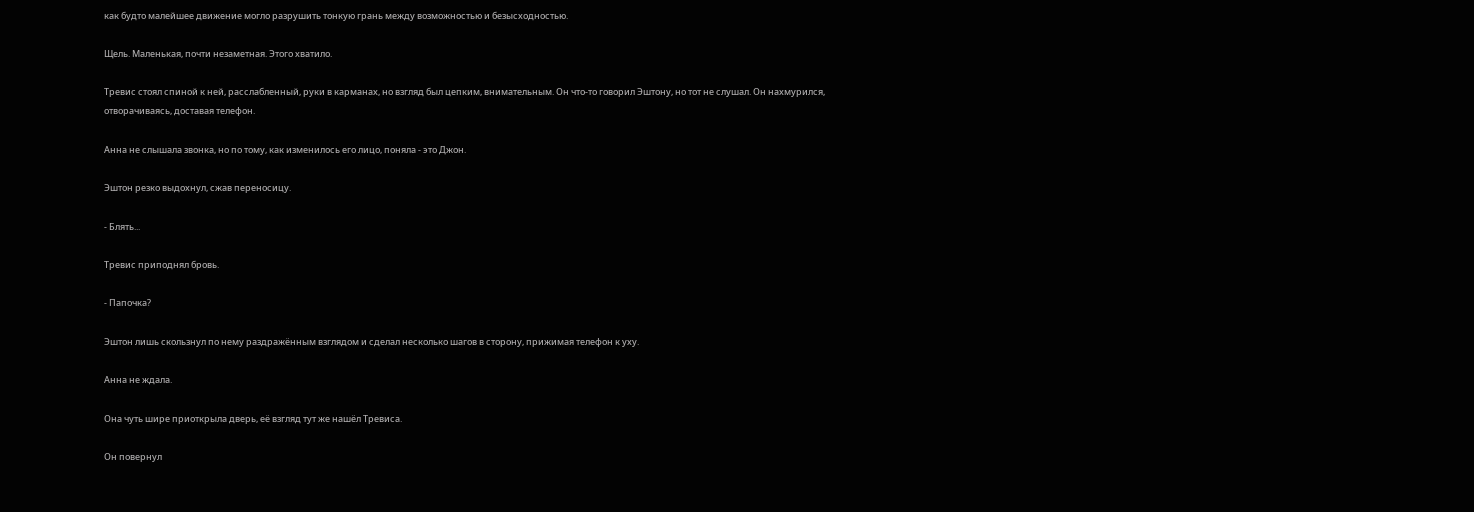как будто малейшее движение могло разрушить тонкую грань между возможностью и безысходностью.

Щель. Маленькая, почти незаметная. Этого хватило.

Тревис стоял спиной к ней, расслабленный, руки в карманах, но взгляд был цепким, внимательным. Он что-то говорил Эштону, но тот не слушал. Он нахмурился, отворачиваясь, доставая телефон.

Анна не слышала звонка, но по тому, как изменилось его лицо, поняла - это Джон.

Эштон резко выдохнул, сжав переносицу.

- Блять...

Тревис приподнял бровь.

- Папочка?

Эштон лишь скользнул по нему раздражённым взглядом и сделал несколько шагов в сторону, прижимая телефон к уху.

Анна не ждала.

Она чуть шире приоткрыла дверь, её взгляд тут же нашёл Тревиса.

Он повернул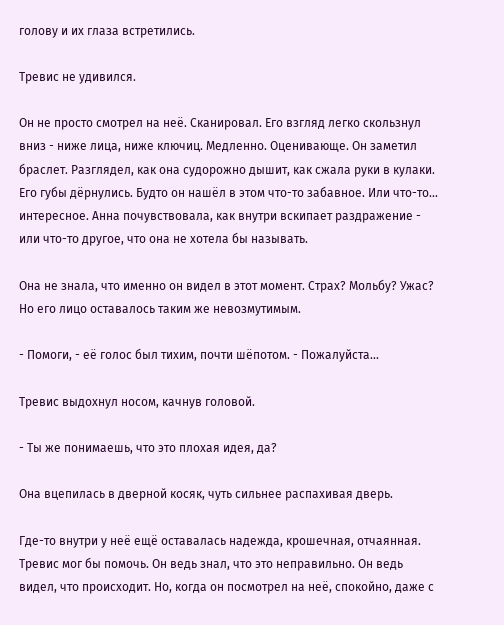голову и их глаза встретились.

Тревис не удивился.

Он не просто смотрел на неё. Сканировал. Его взгляд легко скользнул вниз - ниже лица, ниже ключиц. Медленно. Оценивающе. Он заметил браслет. Разглядел, как она судорожно дышит, как сжала руки в кулаки. Его губы дёрнулись. Будто он нашёл в этом что-то забавное. Или что-то... интересное. Анна почувствовала, как внутри вскипает раздражение - или что-то другое, что она не хотела бы называть.

Она не знала, что именно он видел в этот момент. Страх? Мольбу? Ужас? Но его лицо оставалось таким же невозмутимым.

- Помоги, - её голос был тихим, почти шёпотом. - Пожалуйста...

Тревис выдохнул носом, качнув головой.

- Ты же понимаешь, что это плохая идея, да?

Она вцепилась в дверной косяк, чуть сильнее распахивая дверь.

Где-то внутри у неё ещё оставалась надежда, крошечная, отчаянная. Тревис мог бы помочь. Он ведь знал, что это неправильно. Он ведь видел, что происходит. Но, когда он посмотрел на неё, спокойно, даже с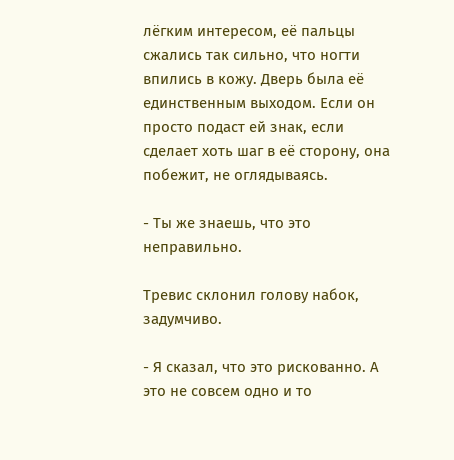лёгким интересом, её пальцы сжались так сильно, что ногти впились в кожу. Дверь была её единственным выходом. Если он просто подаст ей знак, если сделает хоть шаг в её сторону, она побежит, не оглядываясь.

- Ты же знаешь, что это неправильно.

Тревис склонил голову набок, задумчиво.

- Я сказал, что это рискованно. А это не совсем одно и то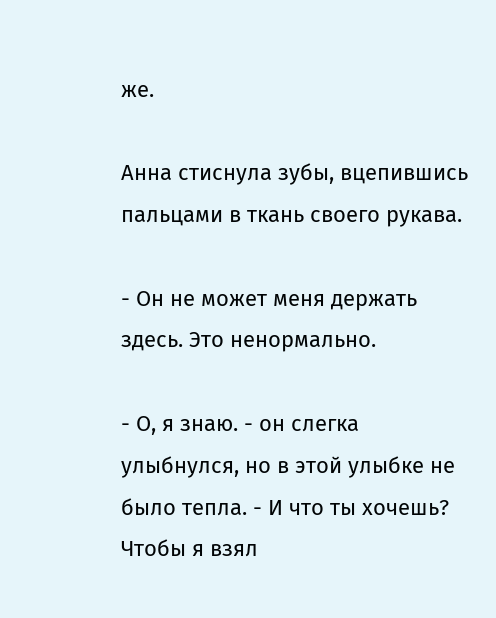же.

Анна стиснула зубы, вцепившись пальцами в ткань своего рукава.

- Он не может меня держать здесь. Это ненормально.

- О, я знаю. - он слегка улыбнулся, но в этой улыбке не было тепла. - И что ты хочешь? Чтобы я взял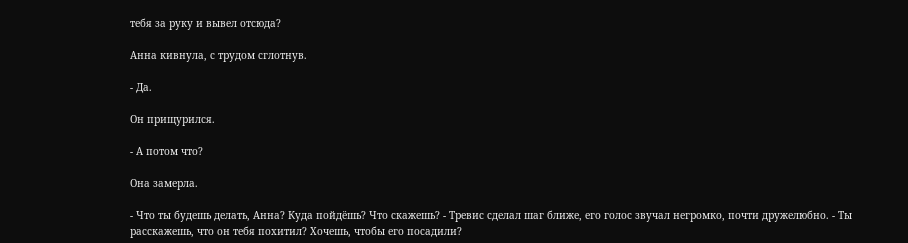тебя за руку и вывел отсюда?

Анна кивнула, с трудом сглотнув.

- Да.

Он прищурился.

- А потом что?

Она замерла.

- Что ты будешь делать, Анна? Куда пойдёшь? Что скажешь? - Тревис сделал шаг ближе, его голос звучал негромко, почти дружелюбно. - Ты расскажешь, что он тебя похитил? Хочешь, чтобы его посадили?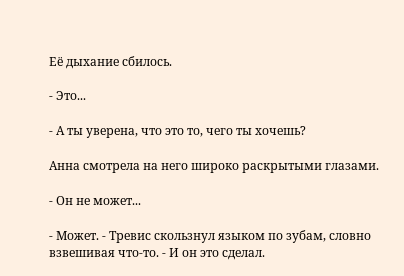Её дыхание сбилось.

- Это...

- А ты уверена, что это то, чего ты хочешь?

Анна смотрела на него широко раскрытыми глазами.

- Он не может...

- Может. - Тревис скользнул языком по зубам, словно взвешивая что-то. - И он это сделал.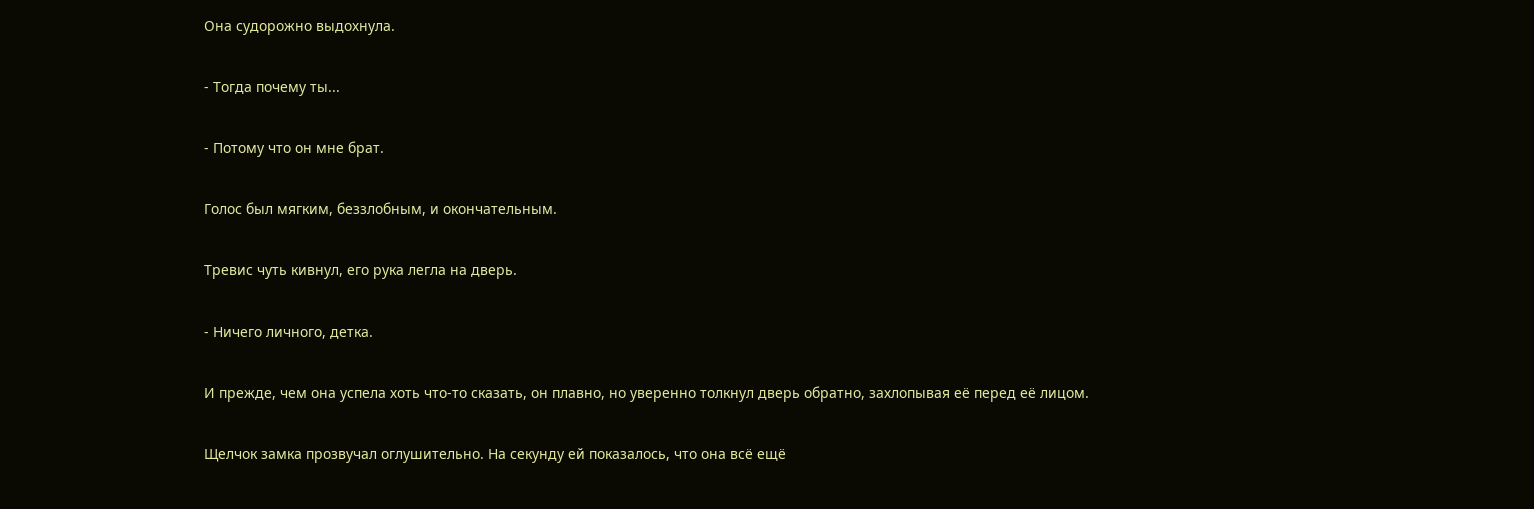Она судорожно выдохнула.

- Тогда почему ты...

- Потому что он мне брат.

Голос был мягким, беззлобным, и окончательным.

Тревис чуть кивнул, его рука легла на дверь.

- Ничего личного, детка.

И прежде, чем она успела хоть что-то сказать, он плавно, но уверенно толкнул дверь обратно, захлопывая её перед её лицом.

Щелчок замка прозвучал оглушительно. На секунду ей показалось, что она всё ещё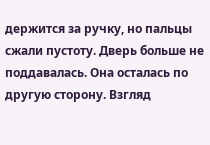держится за ручку, но пальцы сжали пустоту. Дверь больше не поддавалась. Она осталась по другую сторону. Взгляд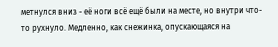метнулся вниз - её ноги всё ещё были на месте, но внутри что-то рухнуло. Медленно, как снежинка, опускающаяся на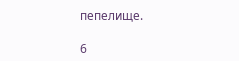пепелище.

6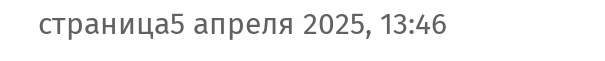страница5 апреля 2025, 13:46